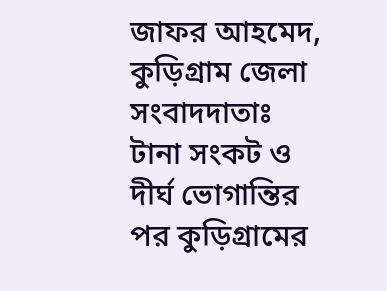জাফর আহমেদ, কুড়িগ্রাম জেলা সংবাদদাতাঃ
টানা সংকট ও দীর্ঘ ভোগান্তির পর কুড়িগ্রামের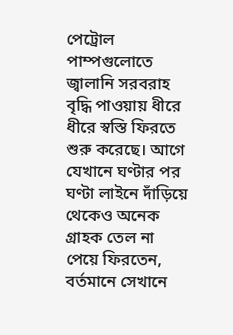পেট্রোল পাম্পগুলোতে জ্বালানি সরবরাহ বৃদ্ধি পাওয়ায় ধীরে ধীরে স্বস্তি ফিরতে শুরু করেছে। আগে যেখানে ঘণ্টার পর ঘণ্টা লাইনে দাঁড়িয়ে থেকেও অনেক গ্রাহক তেল না পেয়ে ফিরতেন, বর্তমানে সেখানে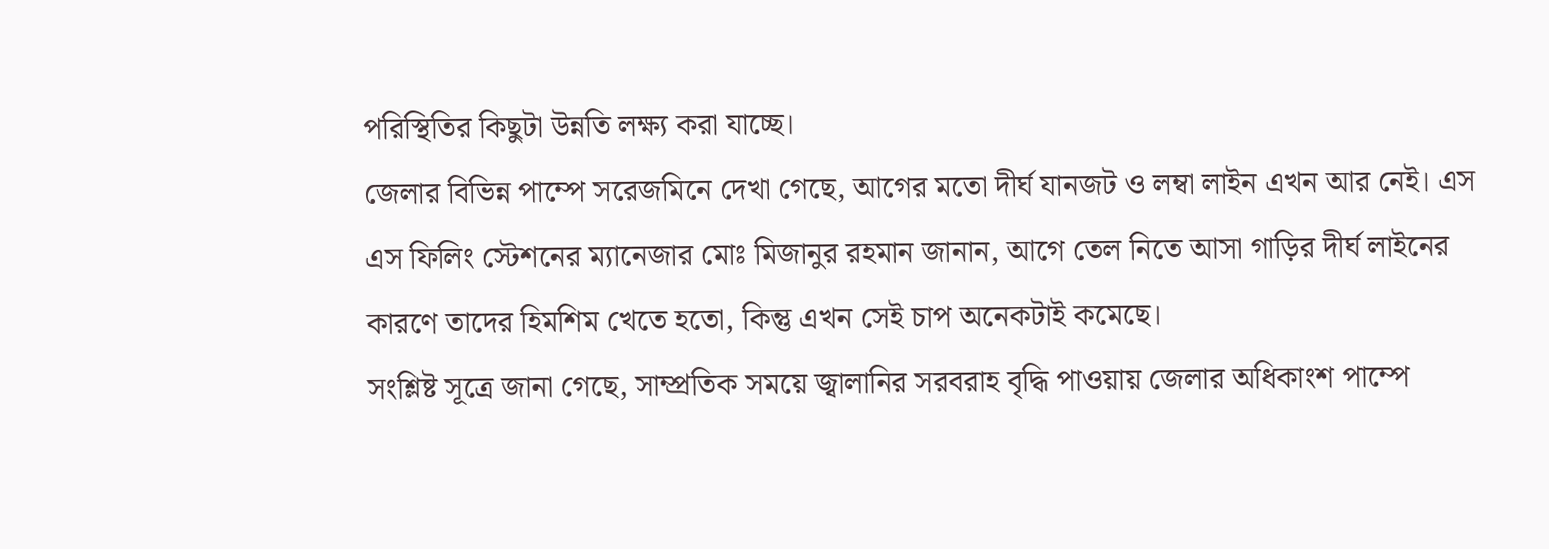পরিস্থিতির কিছুটা উন্নতি লক্ষ্য করা যাচ্ছে।
জেলার বিভিন্ন পাম্পে সরেজমিনে দেখা গেছে, আগের মতো দীর্ঘ যানজট ও লম্বা লাইন এখন আর নেই। এস এস ফিলিং স্টেশনের ম্যানেজার মোঃ মিজানুর রহমান জানান, আগে তেল নিতে আসা গাড়ির দীর্ঘ লাইনের কারণে তাদের হিমশিম খেতে হতো, কিন্তু এখন সেই চাপ অনেকটাই কমেছে।
সংশ্লিষ্ট সূত্রে জানা গেছে, সাম্প্রতিক সময়ে জ্বালানির সরবরাহ বৃদ্ধি পাওয়ায় জেলার অধিকাংশ পাম্পে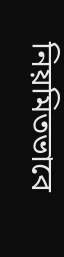নিয়মিতভাবে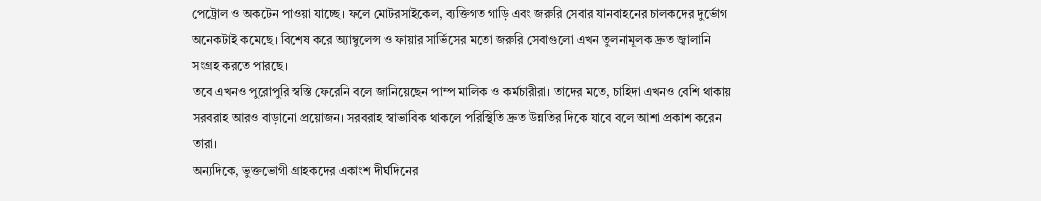পেট্রোল ও অকটেন পাওয়া যাচ্ছে। ফলে মোটরসাইকেল, ব্যক্তিগত গাড়ি এবং জরুরি সেবার যানবাহনের চালকদের দুর্ভোগ অনেকটাই কমেছে। বিশেষ করে অ্যাম্বুলেন্স ও ফায়ার সার্ভিসের মতো জরুরি সেবাগুলো এখন তুলনামূলক দ্রুত জ্বালানি সংগ্রহ করতে পারছে।
তবে এখনও পুরোপুরি স্বস্তি ফেরেনি বলে জানিয়েছেন পাম্প মালিক ও কর্মচারীরা। তাদের মতে, চাহিদা এখনও বেশি থাকায় সরবরাহ আরও বাড়ানো প্রয়োজন। সরবরাহ স্বাভাবিক থাকলে পরিস্থিতি দ্রুত উন্নতির দিকে যাবে বলে আশা প্রকাশ করেন তারা।
অন্যদিকে, ভুক্তভোগী গ্রাহকদের একাংশ দীর্ঘদিনের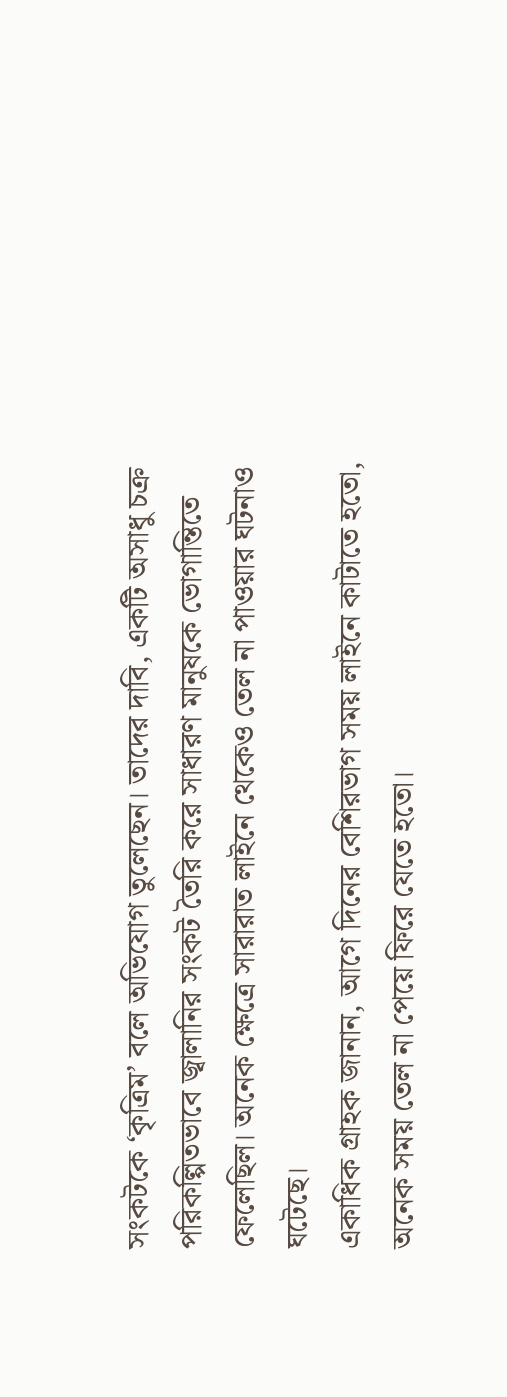সংকটকে ‘কৃত্রিম’ বলে অভিযোগ তুলেছেন। তাদের দাবি, একটি অসাধু চক্র পরিকল্পিতভাবে জ্বালানির সংকট তৈরি করে সাধারণ মানুষকে ভোগান্তিতে ফেলেছিল। অনেক ক্ষেত্রে সারারাত লাইনে থেকেও তেল না পাওয়ার ঘটনাও ঘটেছে।
একাধিক গ্রাহক জানান, আগে দিনের বেশিরভাগ সময় লাইনে কাটাতে হতো, অনেক সময় তেল না পেয়ে ফিরে যেতে হতো।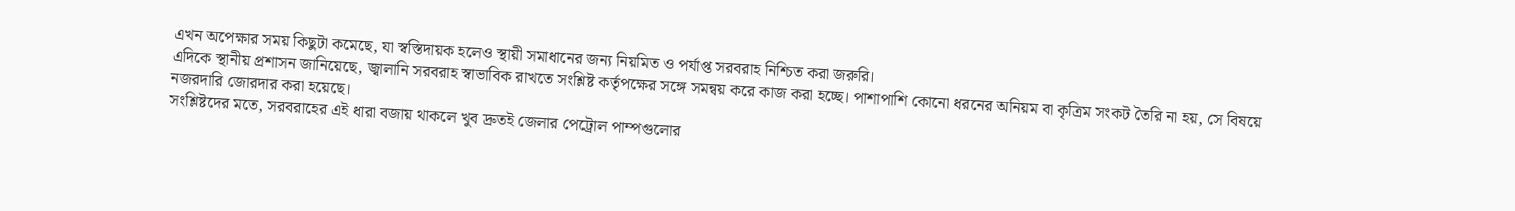এখন অপেক্ষার সময় কিছুটা কমেছে, যা স্বস্তিদায়ক হলেও স্থায়ী সমাধানের জন্য নিয়মিত ও পর্যাপ্ত সরবরাহ নিশ্চিত করা জরুরি।
এদিকে স্থানীয় প্রশাসন জানিয়েছে, জ্বালানি সরবরাহ স্বাভাবিক রাখতে সংশ্লিষ্ট কর্তৃপক্ষের সঙ্গে সমন্বয় করে কাজ করা হচ্ছে। পাশাপাশি কোনো ধরনের অনিয়ম বা কৃত্রিম সংকট তৈরি না হয়, সে বিষয়ে নজরদারি জোরদার করা হয়েছে।
সংশ্লিষ্টদের মতে, সরবরাহের এই ধারা বজায় থাকলে খুব দ্রুতই জেলার পেট্রোল পাম্পগুলোর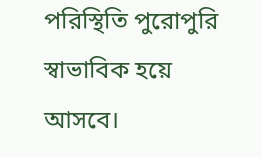পরিস্থিতি পুরোপুরি স্বাভাবিক হয়ে আসবে।